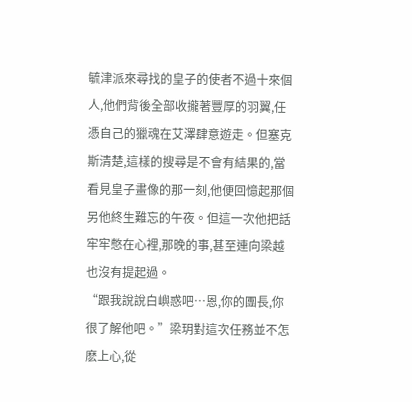毓津派來尋找的皇子的使者不過十來個人,他們背後全部收攏著豐厚的羽翼,任憑自己的獵魂在艾澤肆意遊走。但塞克斯清楚,這樣的搜尋是不會有結果的,當看見皇子畫像的那一刻,他便回憶起那個另他終生難忘的午夜。但這一次他把話牢牢憋在心裡,那晚的事,甚至連向梁越也沒有提起過。
“跟我說說白嶼惑吧…恩,你的團長,你很了解他吧。”梁玥對這次任務並不怎麽上心,從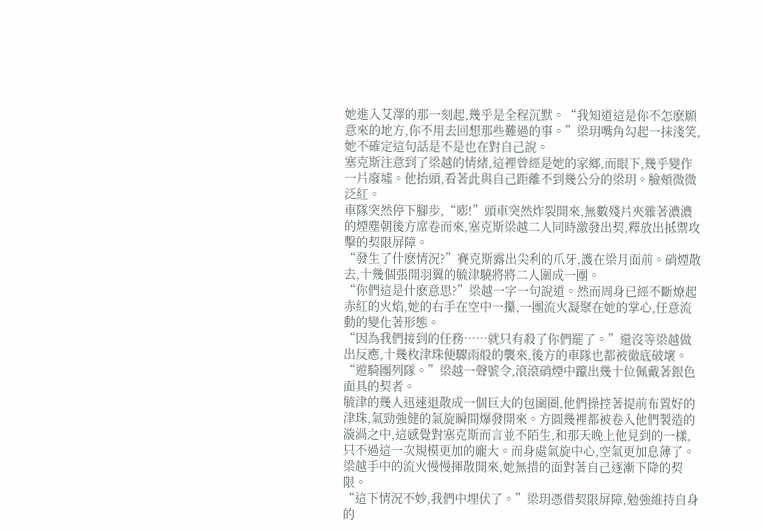她進入艾澤的那一刻起,幾乎是全程沉默。“我知道這是你不怎麽願意來的地方,你不用去回想那些難過的事。”梁玥嘴角勾起一抹淺笑,她不確定這句話是不是也在對自己說。
塞克斯注意到了梁越的情緒,這裡曾經是她的家鄉,而眼下,幾乎變作一片廢墟。他抬頭,看著此與自己距離不到幾公分的梁玥。臉頰微微泛紅。
車隊突然停下腳步,“嘭!”頭車突然炸裂開來,無數殘片夾雜著濃濃的煙塵朝後方席卷而來,塞克斯梁越二人同時激發出契,釋放出抵禦攻擊的契限屏障。
“發生了什麽情況?”賽克斯露出尖利的爪牙,護在梁月面前。硝煙散去,十幾個張開羽翼的毓津驍將將二人圍成一團。
“你們這是什麽意思?”梁越一字一句說道。然而周身已經不斷燎起赤紅的火焰,她的右手在空中一攥,一團流火凝聚在她的掌心,任意流動的變化著形態。
“因為我們接到的任務……就只有殺了你們罷了。”還沒等梁越做出反應,十幾枚津珠便驟雨般的襲來,後方的車隊也都被徹底破壞。
“遊騎團列隊。”梁越一聲號令,滾滾硝煙中躥出幾十位佩戴著銀色面具的契者。
毓津的幾人迅速退散成一個巨大的包圍圈,他們操控著提前布置好的津珠,氣勁強健的氣旋瞬間爆發開來。方圓幾裡都被卷入他們製造的漩渦之中,這感覺對塞克斯而言並不陌生,和那天晚上他見到的一樣,只不過這一次規模更加的龐大。而身處氣旋中心,空氣更加息薄了。梁越手中的流火慢慢揮散開來,她無措的面對著自己逐漸下降的契限。
“這下情況不妙,我們中埋伏了。”梁玥憑借契限屏障,勉強維持自身的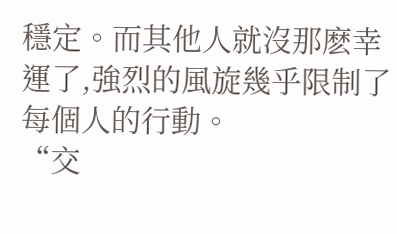穩定。而其他人就沒那麽幸運了,強烈的風旋幾乎限制了每個人的行動。
“交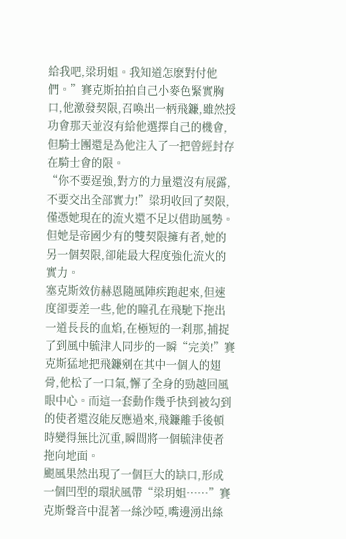給我吧,梁玥姐。我知道怎麽對付他們。”賽克斯拍拍自己小麥色緊實胸口,他激發契限,召喚出一柄飛鐮,雖然授功會那天並沒有給他選擇自己的機會,但騎士團還是為他注入了一把曾經封存在騎士會的限。
“你不要逞強,對方的力量還沒有展露,不要交出全部實力!”梁玥收回了契限,僅憑她現在的流火還不足以借助風勢。但她是帝國少有的雙契限擁有者,她的另一個契限,卻能最大程度強化流火的實力。
塞克斯效仿赫恩隨風陣疾跑起來,但速度卻要差一些,他的瞳孔在飛馳下拖出一道長長的血焰,在極短的一刹那,捕捉了到風中毓津人同步的一瞬“完美!”賽克斯猛地把飛鐮剜在其中一個人的翅骨,他松了一口氣,懈了全身的勁越回風眼中心。而這一套動作幾乎快到被勾到的使者還沒能反應過來,飛鐮離手後頓時變得無比沉重,瞬間將一個毓津使者拖向地面。
颶風果然出現了一個巨大的缺口,形成一個凹型的環狀風帶“梁玥姐……”賽克斯聲音中混著一絲沙啞,嘴邊湧出絲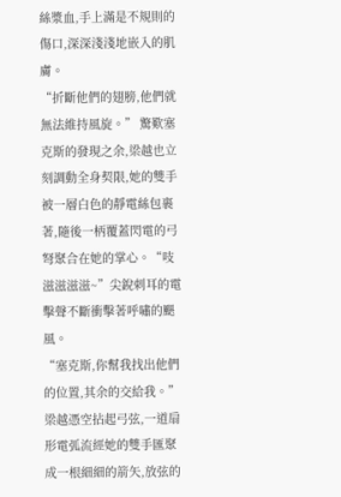絲漿血,手上滿是不規則的傷口,深深淺淺地嵌入的肌膚。
“折斷他們的翅膀,他們就無法維持風旋。” 驚歎塞克斯的發現之余,梁越也立刻調動全身契限,她的雙手被一層白色的靜電絲包裹著,隨後一柄覆蓋閃電的弓弩聚合在她的掌心。“吱滋滋滋滋~”尖銳刺耳的電擊聲不斷衝擊著呼嘯的颶風。
“塞克斯,你幫我找出他們的位置,其余的交給我。”梁越憑空拈起弓弦,一道扇形電弧流經她的雙手匯聚成一根細細的箭矢,放弦的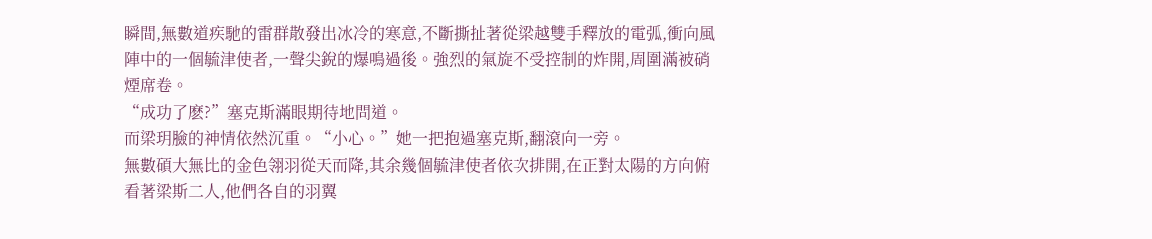瞬間,無數道疾馳的雷群散發出冰冷的寒意,不斷撕扯著從梁越雙手釋放的電弧,衝向風陣中的一個毓津使者,一聲尖銳的爆鳴過後。強烈的氣旋不受控制的炸開,周圍滿被硝煙席卷。
“成功了麽?”塞克斯滿眼期待地問道。
而梁玥臉的神情依然沉重。“小心。”她一把抱過塞克斯,翻滾向一旁。
無數碩大無比的金色翎羽從天而降,其余幾個毓津使者依次排開,在正對太陽的方向俯看著梁斯二人,他們各自的羽翼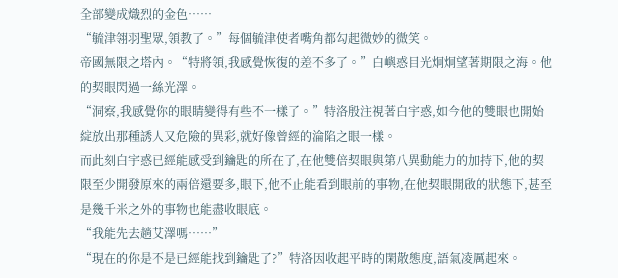全部變成熾烈的金色……
“毓津翎羽聖眾,領教了。”每個毓津使者嘴角都勾起微妙的微笑。
帝國無限之塔內。“特將領,我感覺恢復的差不多了。”白嶼惑目光炯炯望著期限之海。他的契眼閃過一絲光澤。
“洞察,我感覺你的眼睛變得有些不一樣了。”特洛殷注視著白宇惑,如今他的雙眼也開始綻放出那種誘人又危險的異彩,就好像曾經的淪陷之眼一樣。
而此刻白宇惑已經能感受到鑰匙的所在了,在他雙倍契眼與第八異動能力的加持下,他的契限至少開發原來的兩倍還要多,眼下,他不止能看到眼前的事物,在他契眼開啟的狀態下,甚至是幾千米之外的事物也能盡收眼底。
“我能先去趟艾澤嗎……”
“現在的你是不是已經能找到鑰匙了?”特洛因收起平時的閑散態度,語氣凌厲起來。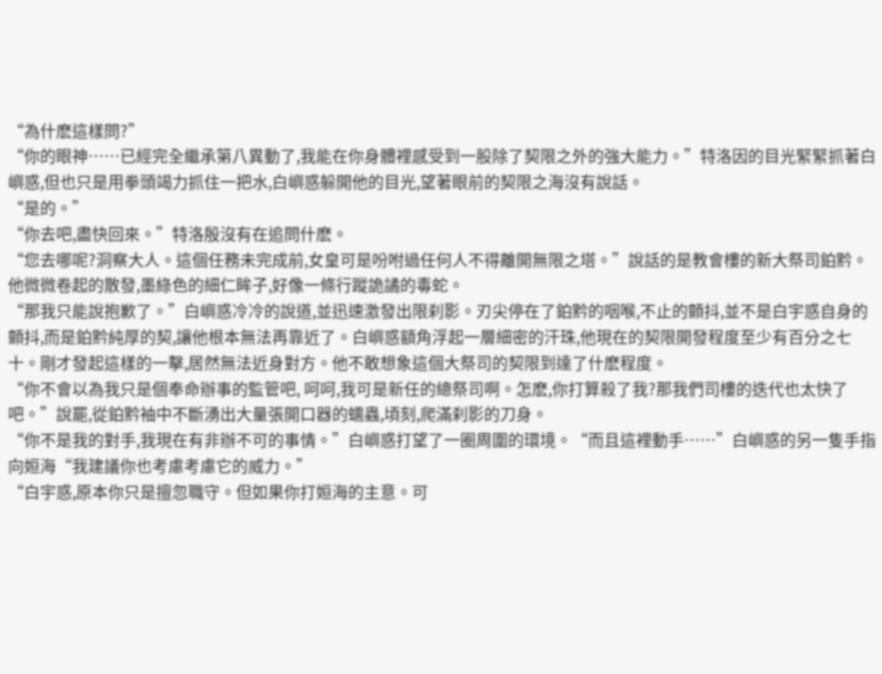“為什麽這樣問?”
“你的眼神……已經完全繼承第八異動了,我能在你身體裡感受到一股除了契限之外的強大能力。”特洛因的目光緊緊抓著白嶼惑,但也只是用拳頭竭力抓住一把水,白嶼惑躲開他的目光,望著眼前的契限之海沒有說話。
“是的。”
“你去吧,盡快回來。”特洛殷沒有在追問什麽。
“您去哪呢?洞察大人。這個任務未完成前,女皇可是吩咐過任何人不得離開無限之塔。”說話的是教會樓的新大祭司鉑黔。他微微卷起的散發,墨綠色的細仁眸子,好像一條行蹤詭譎的毒蛇。
“那我只能說抱歉了。”白嶼惑冷冷的說道,並迅速激發出限刹影。刃尖停在了鉑黔的咽喉,不止的顫抖,並不是白宇惑自身的顫抖,而是鉑黔純厚的契,讓他根本無法再靠近了。白嶼惑額角浮起一層細密的汗珠,他現在的契限開發程度至少有百分之七十。剛才發起這樣的一擊,居然無法近身對方。他不敢想象這個大祭司的契限到達了什麽程度。
“你不會以為我只是個奉命辦事的監管吧, 呵呵,我可是新任的總祭司啊。怎麽,你打算殺了我?那我們司樓的迭代也太快了吧。”說罷,從鉑黔袖中不斷湧出大量張開口器的蠕蟲,頃刻,爬滿刹影的刀身。
“你不是我的對手,我現在有非辦不可的事情。”白嶼惑打望了一圈周圍的環境。“而且這裡動手……”白嶼惑的另一隻手指向姮海“我建議你也考慮考慮它的威力。”
“白宇惑,原本你只是擅忽職守。但如果你打姮海的主意。可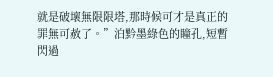就是破壞無限限塔,那時候可才是真正的罪無可赦了。”泊黔墨綠色的瞳孔,短暫閃過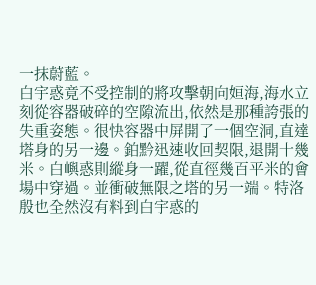一抹蔚藍。
白宇惑竟不受控制的將攻擊朝向姮海,海水立刻從容器破碎的空隙流出,依然是那種誇張的失重姿態。很快容器中屏開了一個空洞,直達塔身的另一邊。鉑黔迅速收回契限,退開十幾米。白嶼惑則縱身一躍,從直徑幾百平米的會場中穿過。並衝破無限之塔的另一端。特洛殷也全然沒有料到白宇惑的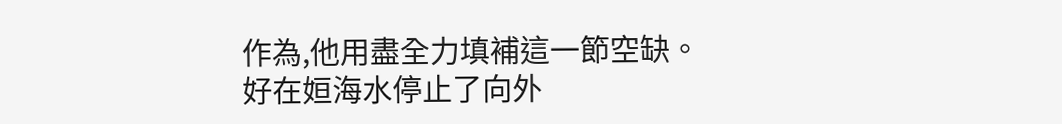作為,他用盡全力填補這一節空缺。
好在姮海水停止了向外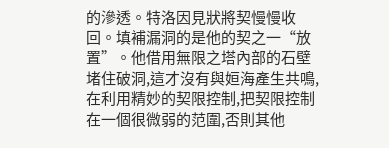的滲透。特洛因見狀將契慢慢收回。填補漏洞的是他的契之一“放置”。他借用無限之塔內部的石壁堵住破洞,這才沒有與姮海產生共鳴,在利用精妙的契限控制,把契限控制在一個很微弱的范圍,否則其他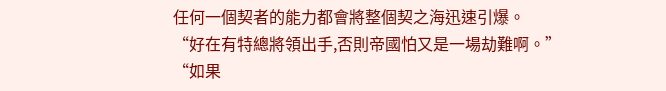任何一個契者的能力都會將整個契之海迅速引爆。
“好在有特總將領出手,否則帝國怕又是一場劫難啊。”
“如果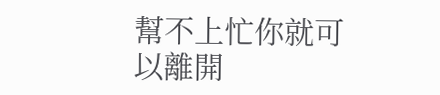幫不上忙你就可以離開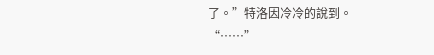了。”特洛因冷冷的說到。
“……”